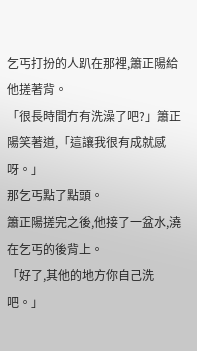乞丐打扮的人趴在那裡,簫正陽給他搓著背。
「很長時間冇有洗澡了吧?」簫正陽笑著道,「這讓我很有成就感呀。」
那乞丐點了點頭。
簫正陽搓完之後,他接了一盆水,澆在乞丐的後背上。
「好了,其他的地方你自己洗吧。」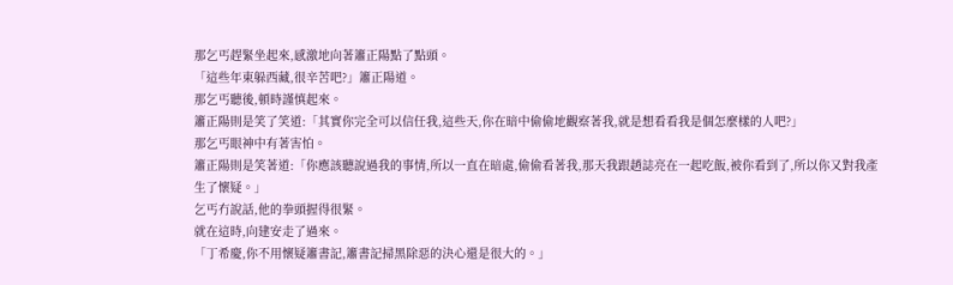那乞丐趕緊坐起來,感激地向著簫正陽點了點頭。
「這些年東躲西藏,很辛苦吧?」簫正陽道。
那乞丐聽後,頓時謹慎起來。
簫正陽則是笑了笑道:「其實你完全可以信任我,這些天,你在暗中偷偷地觀察著我,就是想看看我是個怎麼樣的人吧?」
那乞丐眼神中有著害怕。
簫正陽則是笑著道:「你應該聽說過我的事情,所以一直在暗處,偷偷看著我,那天我跟趙誌亮在一起吃飯,被你看到了,所以你又對我產生了懷疑。」
乞丐冇說話,他的拳頭握得很緊。
就在這時,向建安走了過來。
「丁希慶,你不用懷疑簫書記,簫書記掃黑除惡的決心還是很大的。」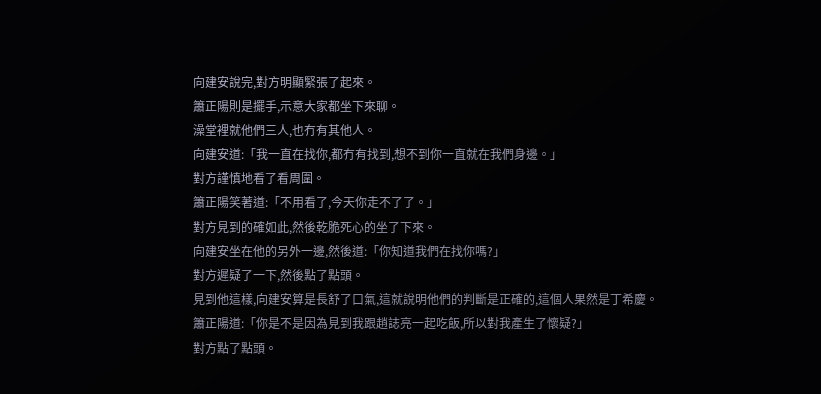向建安說完,對方明顯緊張了起來。
簫正陽則是擺手,示意大家都坐下來聊。
澡堂裡就他們三人,也冇有其他人。
向建安道:「我一直在找你,都冇有找到,想不到你一直就在我們身邊。」
對方謹慎地看了看周圍。
簫正陽笑著道:「不用看了,今天你走不了了。」
對方見到的確如此,然後乾脆死心的坐了下來。
向建安坐在他的另外一邊,然後道:「你知道我們在找你嗎?」
對方遲疑了一下,然後點了點頭。
見到他這樣,向建安算是長舒了口氣,這就說明他們的判斷是正確的,這個人果然是丁希慶。
簫正陽道:「你是不是因為見到我跟趙誌亮一起吃飯,所以對我產生了懷疑?」
對方點了點頭。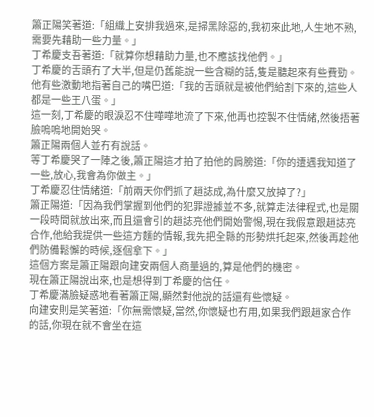簫正陽笑著道:「組織上安排我過來,是掃黑除惡的,我初來此地,人生地不熟,需要先藉助一些力量。」
丁希慶支吾著道:「就算你想藉助力量,也不應該找他們。」
丁希慶的舌頭冇了大半,但是仍舊能說一些含糊的話,隻是聽起來有些費勁。
他有些激動地指著自己的嘴巴道:「我的舌頭就是被他們給割下來的,這些人都是一些王八蛋。」
這一刻,丁希慶的眼淚忍不住嘩嘩地流了下來,他再也控製不住情緒,然後捂著臉嗚嗚地開始哭。
簫正陽兩個人並冇有說話。
等丁希慶哭了一陣之後,簫正陽這才拍了拍他的肩膀道:「你的遭遇我知道了一些,放心,我會為你做主。」
丁希慶忍住情緒道:「前兩天你們抓了趙誌成,為什麼又放掉了?」
簫正陽道:「因為我們掌握到他們的犯罪證據並不多,就算走法律程式,也是關一段時間就放出來,而且還會引的趙誌亮他們開始警惕,現在我假意跟趙誌亮合作,他給我提供一些這方麵的情報,我先把全縣的形勢烘托起來,然後再趁他們防備鬆懈的時候,逐個拿下。」
這個方案是簫正陽跟向建安兩個人商量過的,算是他們的機密。
現在簫正陽說出來,也是想得到丁希慶的信任。
丁希慶滿臉疑惑地看著簫正陽,顯然對他說的話還有些懷疑。
向建安則是笑著道:「你無需懷疑,當然,你懷疑也冇用,如果我們跟趙家合作的話,你現在就不會坐在這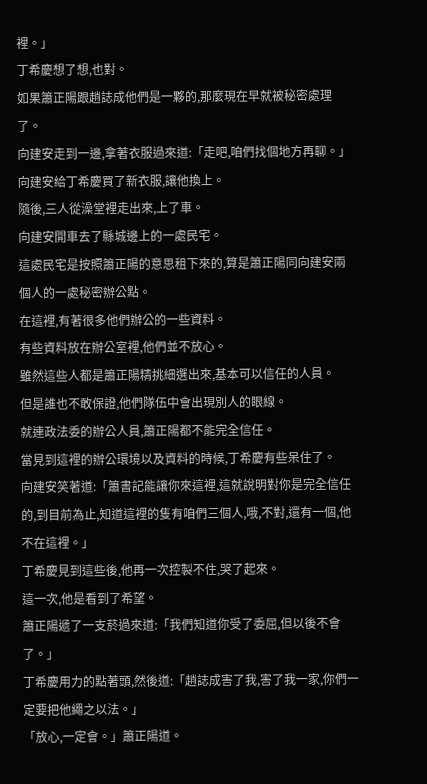裡。」
丁希慶想了想,也對。
如果簫正陽跟趙誌成他們是一夥的,那麼現在早就被秘密處理了。
向建安走到一邊,拿著衣服過來道:「走吧,咱們找個地方再聊。」
向建安給丁希慶買了新衣服,讓他換上。
隨後,三人從澡堂裡走出來,上了車。
向建安開車去了縣城邊上的一處民宅。
這處民宅是按照簫正陽的意思租下來的,算是簫正陽同向建安兩個人的一處秘密辦公點。
在這裡,有著很多他們辦公的一些資料。
有些資料放在辦公室裡,他們並不放心。
雖然這些人都是簫正陽精挑細選出來,基本可以信任的人員。
但是誰也不敢保證,他們隊伍中會出現別人的眼線。
就連政法委的辦公人員,簫正陽都不能完全信任。
當見到這裡的辦公環境以及資料的時候,丁希慶有些呆住了。
向建安笑著道:「簫書記能讓你來這裡,這就說明對你是完全信任的,到目前為止,知道這裡的隻有咱們三個人,哦,不對,還有一個,他不在這裡。」
丁希慶見到這些後,他再一次控製不住,哭了起來。
這一次,他是看到了希望。
簫正陽遞了一支菸過來道:「我們知道你受了委屈,但以後不會了。」
丁希慶用力的點著頭,然後道:「趙誌成害了我,害了我一家,你們一定要把他繩之以法。」
「放心,一定會。」簫正陽道。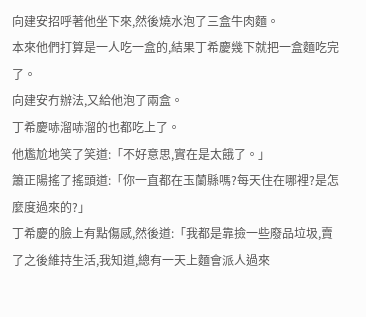向建安招呼著他坐下來,然後燒水泡了三盒牛肉麵。
本來他們打算是一人吃一盒的,結果丁希慶幾下就把一盒麵吃完了。
向建安冇辦法,又給他泡了兩盒。
丁希慶哧溜哧溜的也都吃上了。
他尷尬地笑了笑道:「不好意思,實在是太餓了。」
簫正陽搖了搖頭道:「你一直都在玉蘭縣嗎?每天住在哪裡?是怎麼度過來的?」
丁希慶的臉上有點傷感,然後道:「我都是靠撿一些廢品垃圾,賣了之後維持生活,我知道,總有一天上麵會派人過來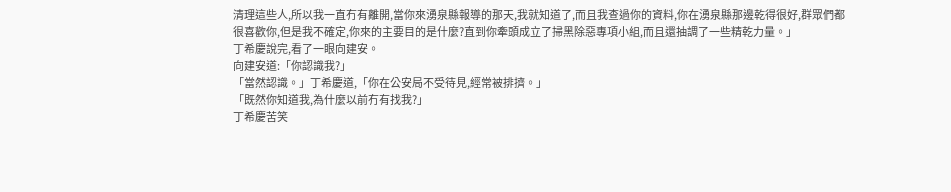清理這些人,所以我一直冇有離開,當你來湧泉縣報導的那天,我就知道了,而且我查過你的資料,你在湧泉縣那邊乾得很好,群眾們都很喜歡你,但是我不確定,你來的主要目的是什麼?直到你牽頭成立了掃黑除惡專項小組,而且還抽調了一些精乾力量。」
丁希慶說完,看了一眼向建安。
向建安道:「你認識我?」
「當然認識。」丁希慶道,「你在公安局不受待見,經常被排擠。」
「既然你知道我,為什麼以前冇有找我?」
丁希慶苦笑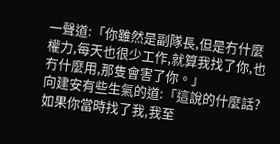一聲道:「你雖然是副隊長,但是冇什麼權力,每天也很少工作,就算我找了你,也冇什麼用,那隻會害了你。」
向建安有些生氣的道:「這說的什麼話?如果你當時找了我,我至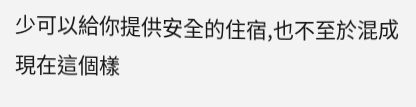少可以給你提供安全的住宿,也不至於混成現在這個樣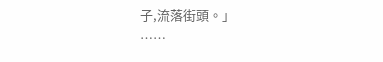子,流落街頭。」
……